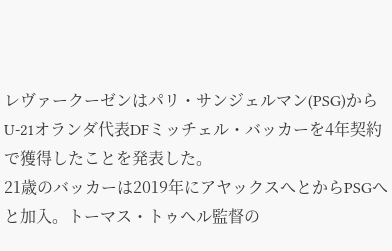レヴァークーゼンはパリ・サンジェルマン(PSG)からU-21オランダ代表DFミッチェル・バッカーを4年契約で獲得したことを発表した。
21歳のバッカーは2019年にアヤックスへとからPSGへと加入。トーマス・トゥヘル監督の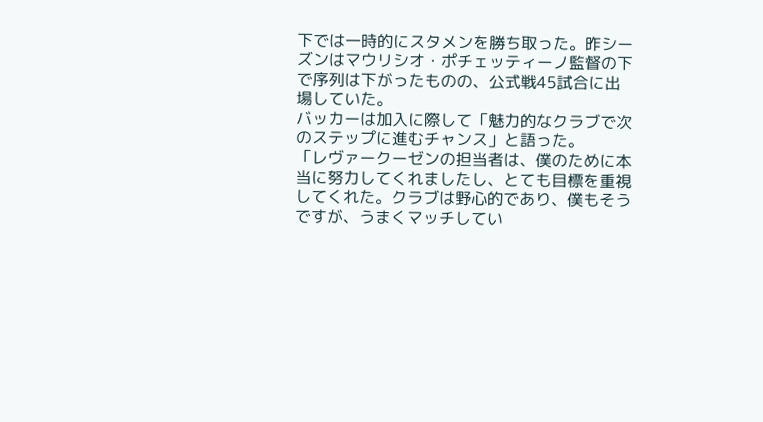下では一時的にスタメンを勝ち取った。昨シーズンはマウリシオ・ポチェッティーノ監督の下で序列は下がったものの、公式戦45試合に出場していた。
バッカーは加入に際して「魅力的なクラブで次のステップに進むチャンス」と語った。
「レヴァークーゼンの担当者は、僕のために本当に努力してくれましたし、とても目標を重視してくれた。クラブは野心的であり、僕もそうですが、うまくマッチしてい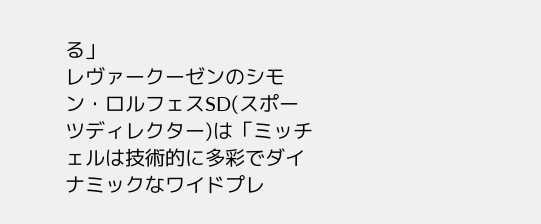る」
レヴァークーゼンのシモン・ロルフェスSD(スポーツディレクター)は「ミッチェルは技術的に多彩でダイナミックなワイドプレ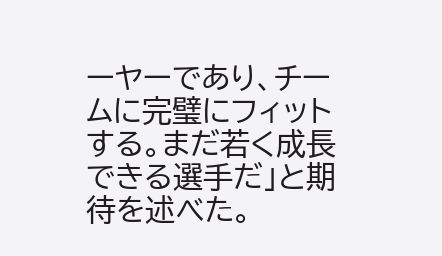ーヤーであり、チームに完璧にフィットする。まだ若く成長できる選手だ」と期待を述べた。